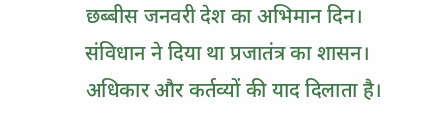छब्बीस जनवरी देश का अभिमान दिन।
संविधान ने दिया था प्रजातंत्र का शासन।
अधिकार और कर्तव्यों की याद दिलाता है।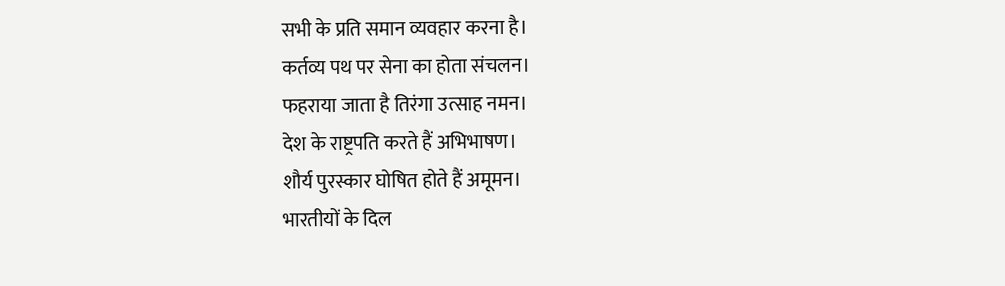सभी के प्रति समान व्यवहार करना है।
कर्तव्य पथ पर सेना का होता संचलन।
फहराया जाता है तिरंगा उत्साह नमन।
देश के राष्ट्रपति करते हैं अभिभाषण।
शौर्य पुरस्कार घोषित होते हैं अमूमन।
भारतीयों के दिल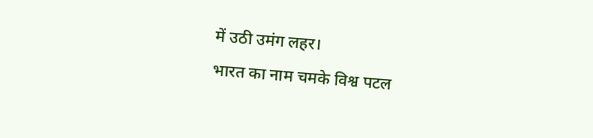में उठी उमंग लहर।
भारत का नाम चमके विश्व पटल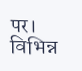पर।
विभिन्न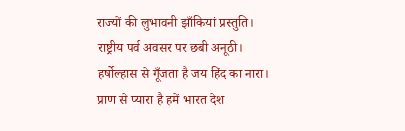राज्यों की लुभावनी झाँकियां प्रस्तुति।
राष्ट्रीय पर्व अवसर पर छबी अनूठी।
हर्षोल्हास से गूँजता है जय हिंद का नारा।
प्राण से प्यारा है हमें भारत देश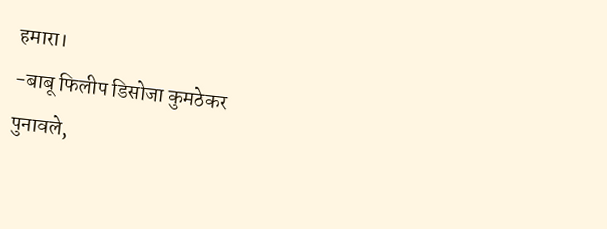हमारा।
-बाबू फिलीप डिसोजा कुमठेकर
पुनावले,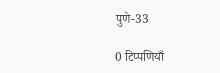पुणे-33

0 टिप्पणियाँ